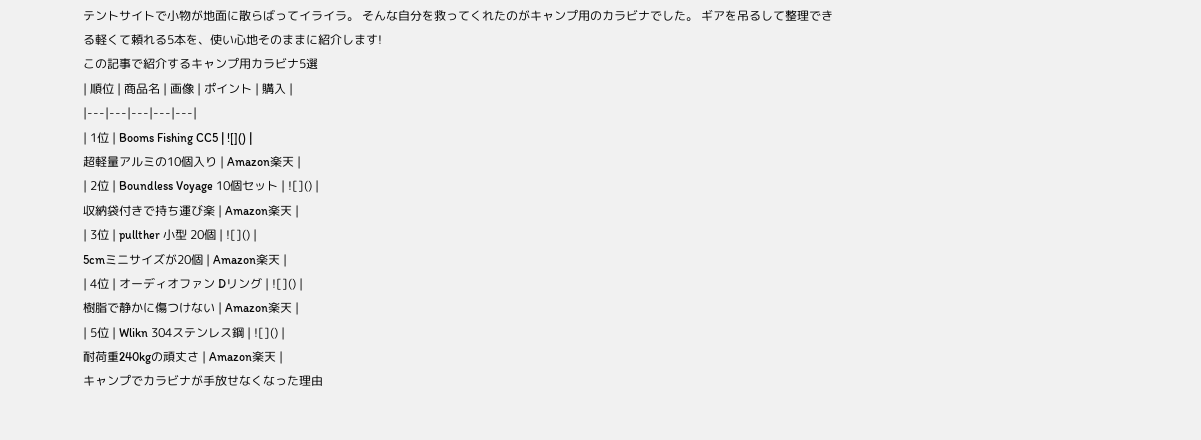テントサイトで小物が地面に散らばってイライラ。 そんな自分を救ってくれたのがキャンプ用のカラビナでした。 ギアを吊るして整理できる軽くて頼れる5本を、使い心地そのままに紹介します!
この記事で紹介するキャンプ用カラビナ5選
| 順位 | 商品名 | 画像 | ポイント | 購入 |
|---|---|---|---|---|
| 1位 | Booms Fishing CC5 | ![]() |
超軽量アルミの10個入り | Amazon楽天 |
| 2位 | Boundless Voyage 10個セット | ![]() |
収納袋付きで持ち運び楽 | Amazon楽天 |
| 3位 | pullther 小型 20個 | ![]() |
5cmミニサイズが20個 | Amazon楽天 |
| 4位 | オーディオファン Dリング | ![]() |
樹脂で静かに傷つけない | Amazon楽天 |
| 5位 | Wlikn 304ステンレス鋼 | ![]() |
耐荷重240kgの頑丈さ | Amazon楽天 |
キャンプでカラビナが手放せなくなった理由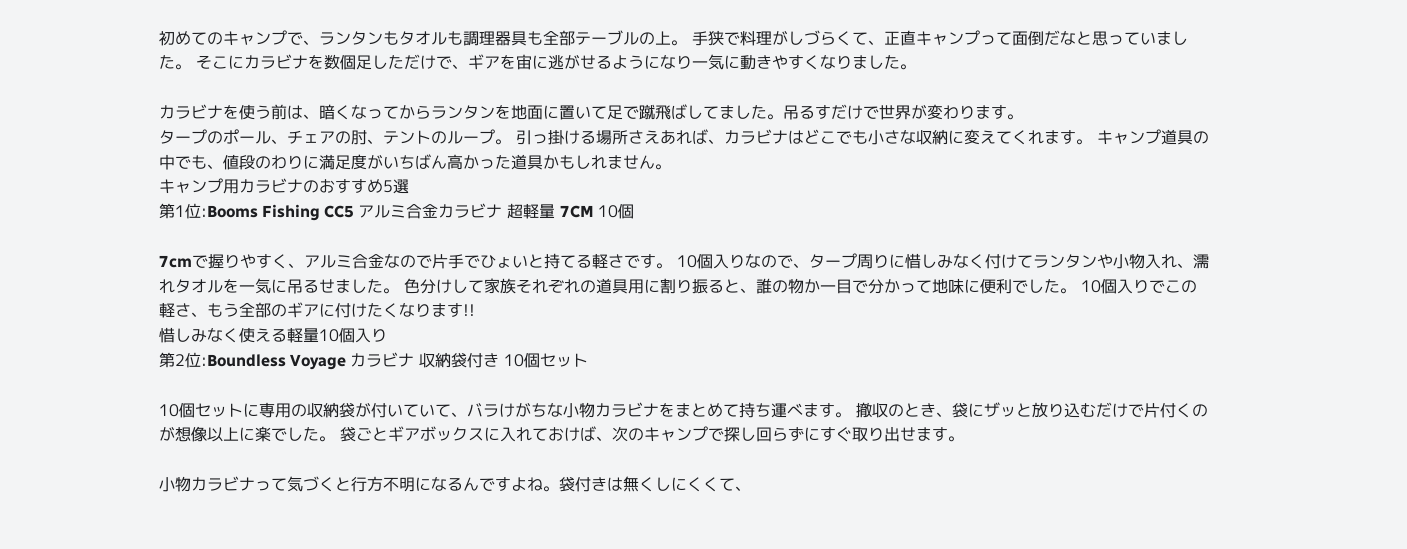初めてのキャンプで、ランタンもタオルも調理器具も全部テーブルの上。 手狭で料理がしづらくて、正直キャンプって面倒だなと思っていました。 そこにカラビナを数個足しただけで、ギアを宙に逃がせるようになり一気に動きやすくなりました。

カラビナを使う前は、暗くなってからランタンを地面に置いて足で蹴飛ばしてました。吊るすだけで世界が変わります。
タープのポール、チェアの肘、テントのループ。 引っ掛ける場所さえあれば、カラビナはどこでも小さな収納に変えてくれます。 キャンプ道具の中でも、値段のわりに満足度がいちばん高かった道具かもしれません。
キャンプ用カラビナのおすすめ5選
第1位:Booms Fishing CC5 アルミ合金カラビナ 超軽量 7CM 10個

7cmで握りやすく、アルミ合金なので片手でひょいと持てる軽さです。 10個入りなので、タープ周りに惜しみなく付けてランタンや小物入れ、濡れタオルを一気に吊るせました。 色分けして家族それぞれの道具用に割り振ると、誰の物か一目で分かって地味に便利でした。 10個入りでこの軽さ、もう全部のギアに付けたくなります!!
惜しみなく使える軽量10個入り
第2位:Boundless Voyage カラビナ 収納袋付き 10個セット

10個セットに専用の収納袋が付いていて、バラけがちな小物カラビナをまとめて持ち運べます。 撤収のとき、袋にザッと放り込むだけで片付くのが想像以上に楽でした。 袋ごとギアボックスに入れておけば、次のキャンプで探し回らずにすぐ取り出せます。

小物カラビナって気づくと行方不明になるんですよね。袋付きは無くしにくくて、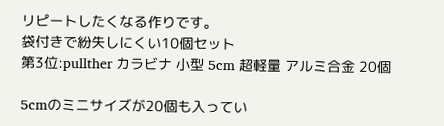リピートしたくなる作りです。
袋付きで紛失しにくい10個セット
第3位:pullther カラビナ 小型 5cm 超軽量 アルミ合金 20個

5cmのミニサイズが20個も入ってい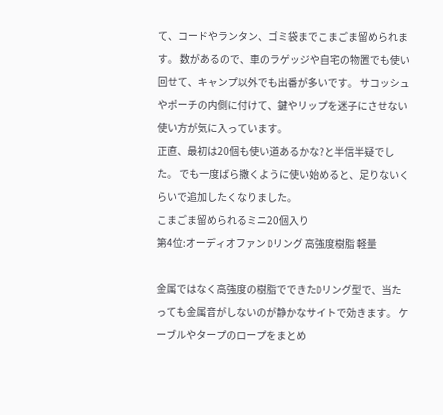て、コードやランタン、ゴミ袋までこまごま留められます。 数があるので、車のラゲッジや自宅の物置でも使い回せて、キャンプ以外でも出番が多いです。 サコッシュやポーチの内側に付けて、鍵やリップを迷子にさせない使い方が気に入っています。
正直、最初は20個も使い道あるかな?と半信半疑でした。 でも一度ばら撒くように使い始めると、足りないくらいで追加したくなりました。
こまごま留められるミニ20個入り
第4位:オーディオファン Dリング 高強度樹脂 軽量

金属ではなく高強度の樹脂でできたDリング型で、当たっても金属音がしないのが静かなサイトで効きます。 ケーブルやタープのロープをまとめ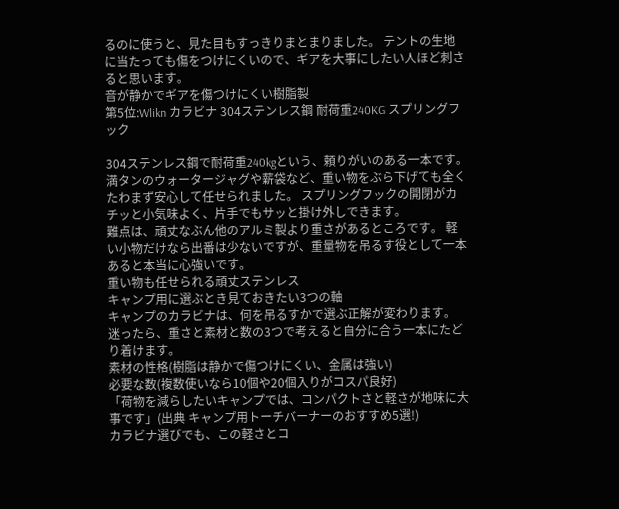るのに使うと、見た目もすっきりまとまりました。 テントの生地に当たっても傷をつけにくいので、ギアを大事にしたい人ほど刺さると思います。
音が静かでギアを傷つけにくい樹脂製
第5位:Wlikn カラビナ 304ステンレス鋼 耐荷重240KG スプリングフック

304ステンレス鋼で耐荷重240kgという、頼りがいのある一本です。 満タンのウォータージャグや薪袋など、重い物をぶら下げても全くたわまず安心して任せられました。 スプリングフックの開閉がカチッと小気味よく、片手でもサッと掛け外しできます。
難点は、頑丈なぶん他のアルミ製より重さがあるところです。 軽い小物だけなら出番は少ないですが、重量物を吊るす役として一本あると本当に心強いです。
重い物も任せられる頑丈ステンレス
キャンプ用に選ぶとき見ておきたい3つの軸
キャンプのカラビナは、何を吊るすかで選ぶ正解が変わります。 迷ったら、重さと素材と数の3つで考えると自分に合う一本にたどり着けます。
素材の性格(樹脂は静かで傷つけにくい、金属は強い)
必要な数(複数使いなら10個や20個入りがコスパ良好)
「荷物を減らしたいキャンプでは、コンパクトさと軽さが地味に大事です」(出典 キャンプ用トーチバーナーのおすすめ5選!)
カラビナ選びでも、この軽さとコ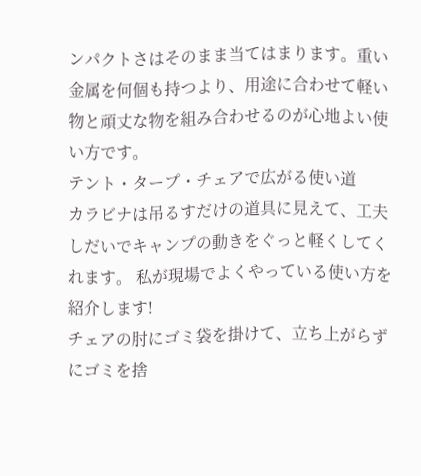ンパクトさはそのまま当てはまります。重い金属を何個も持つより、用途に合わせて軽い物と頑丈な物を組み合わせるのが心地よい使い方です。
テント・タープ・チェアで広がる使い道
カラビナは吊るすだけの道具に見えて、工夫しだいでキャンプの動きをぐっと軽くしてくれます。 私が現場でよくやっている使い方を紹介します!
チェアの肘にゴミ袋を掛けて、立ち上がらずにゴミを捨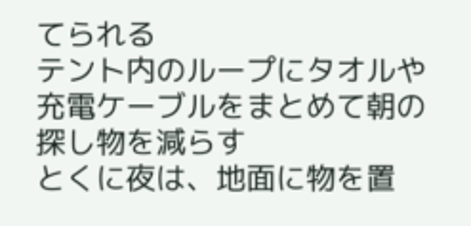てられる
テント内のループにタオルや充電ケーブルをまとめて朝の探し物を減らす
とくに夜は、地面に物を置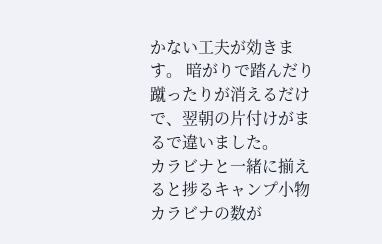かない工夫が効きます。 暗がりで踏んだり蹴ったりが消えるだけで、翌朝の片付けがまるで違いました。
カラビナと一緒に揃えると捗るキャンプ小物
カラビナの数が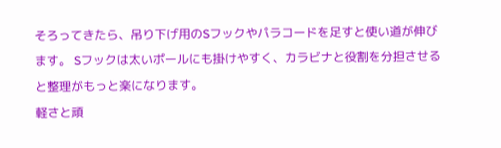そろってきたら、吊り下げ用のSフックやパラコードを足すと使い道が伸びます。 Sフックは太いポールにも掛けやすく、カラビナと役割を分担させると整理がもっと楽になります。
軽さと頑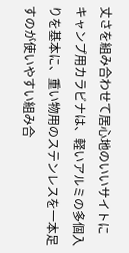丈さを組み合わせて居心地のいいサイトに
キャンプ用カラビナは、軽いアルミの多個入りを基本に、重い物用のステンレスを一本足すのが使いやすい組み合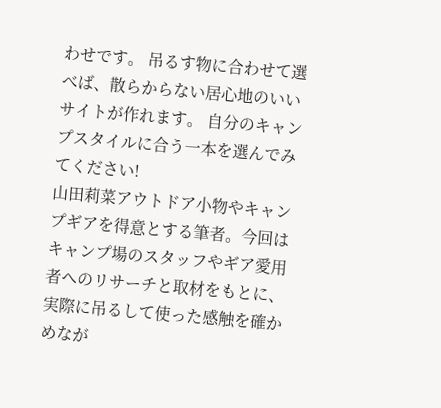わせです。 吊るす物に合わせて選べば、散らからない居心地のいいサイトが作れます。 自分のキャンプスタイルに合う一本を選んでみてください!
山田莉菜アウトドア小物やキャンプギアを得意とする筆者。今回はキャンプ場のスタッフやギア愛用者へのリサーチと取材をもとに、実際に吊るして使った感触を確かめなが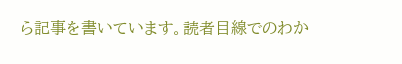ら記事を書いています。読者目線でのわか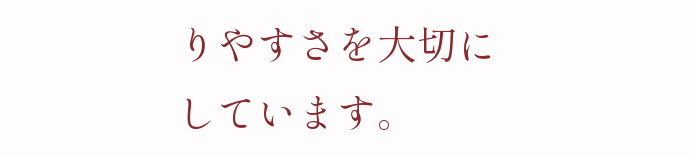りやすさを大切にしています。